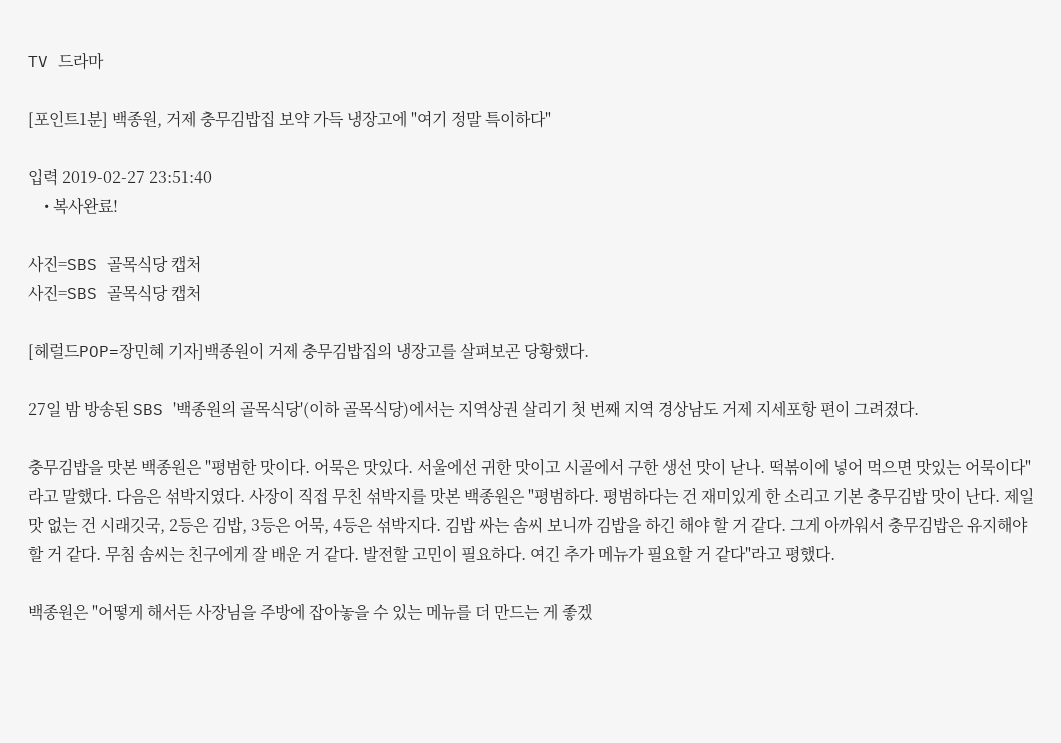TV 드라마

[포인트1분] 백종원, 거제 충무김밥집 보약 가득 냉장고에 "여기 정말 특이하다"

입력 2019-02-27 23:51:40
    • 복사완료!

사진=SBS 골목식당 캡처
사진=SBS 골목식당 캡처

[헤럴드POP=장민혜 기자]백종원이 거제 충무김밥집의 냉장고를 살펴보곤 당황했다.

27일 밤 방송된 SBS '백종원의 골목식당'(이하 골목식당)에서는 지역상권 살리기 첫 번째 지역 경상남도 거제 지세포항 편이 그려졌다.

충무김밥을 맛본 백종원은 "평범한 맛이다. 어묵은 맛있다. 서울에선 귀한 맛이고 시골에서 구한 생선 맛이 낟나. 떡볶이에 넣어 먹으면 맛있는 어묵이다"라고 말했다. 다음은 섞박지였다. 사장이 직접 무친 섞박지를 맛본 백종원은 "평범하다. 평범하다는 건 재미있게 한 소리고 기본 충무김밥 맛이 난다. 제일 맛 없는 건 시래깃국, 2등은 김밥, 3등은 어묵, 4등은 섞박지다. 김밥 싸는 솜씨 보니까 김밥을 하긴 해야 할 거 같다. 그게 아까워서 충무김밥은 유지해야 할 거 같다. 무침 솜씨는 친구에게 잘 배운 거 같다. 발전할 고민이 필요하다. 여긴 추가 메뉴가 필요할 거 같다"라고 평했다.

백종원은 "어떻게 해서든 사장님을 주방에 잡아놓을 수 있는 메뉴를 더 만드는 게 좋겠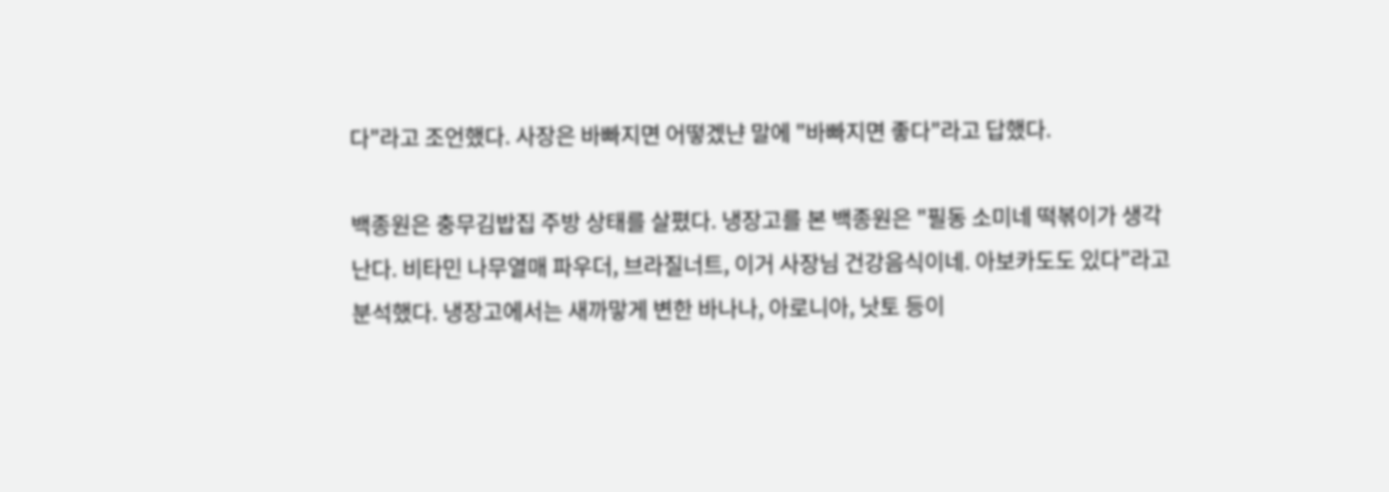다"라고 조언했다. 사장은 바빠지면 어떻겠냔 말에 "바빠지면 좋다"라고 답했다.

백종원은 충무김밥집 주방 상태를 살폈다. 냉장고를 본 백종원은 "필동 소미네 떡볶이가 생각난다. 비타민 나무열매 파우더, 브라질너트, 이거 사장님 건강음식이네. 아보카도도 있다"라고 분석했다. 냉장고에서는 새까맣게 변한 바나나, 아로니아, 낫토 등이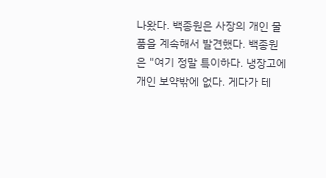나왔다. 백종원은 사장의 개인 물품을 계속해서 발견했다. 백종원은 "여기 정말 특이하다. 냉장고에 개인 보약밖에 없다. 게다가 테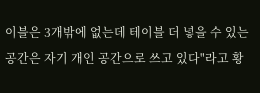이블은 3개밖에 없는데 테이블 더 넣을 수 있는 공간은 자기 개인 공간으로 쓰고 있다"라고 황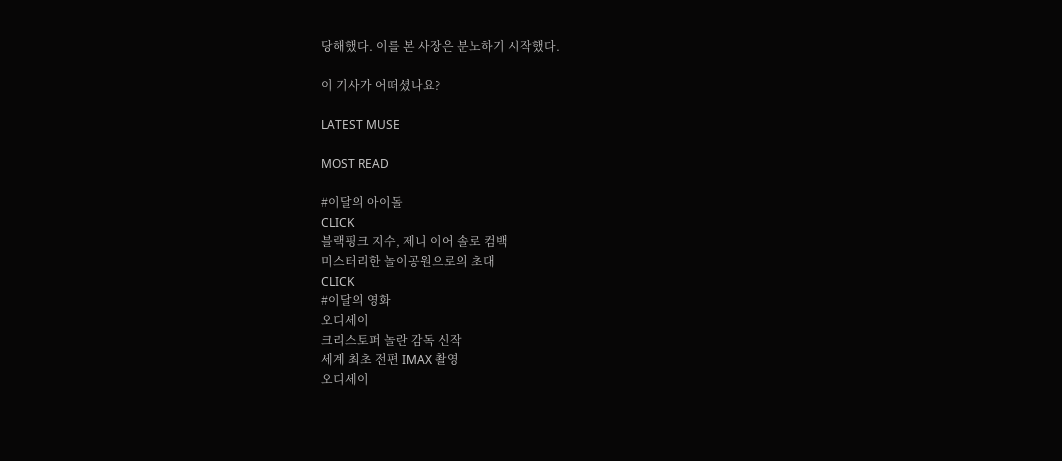당해했다. 이를 본 사장은 분노하기 시작했다.

이 기사가 어떠셨나요?

LATEST MUSE

MOST READ

#이달의 아이돌
CLICK
블랙핑크 지수, 제니 이어 솔로 컴백
미스터리한 놀이공원으로의 초대
CLICK
#이달의 영화
오디세이
크리스토퍼 놀란 감독 신작
세계 최초 전편 IMAX 촬영
오디세이